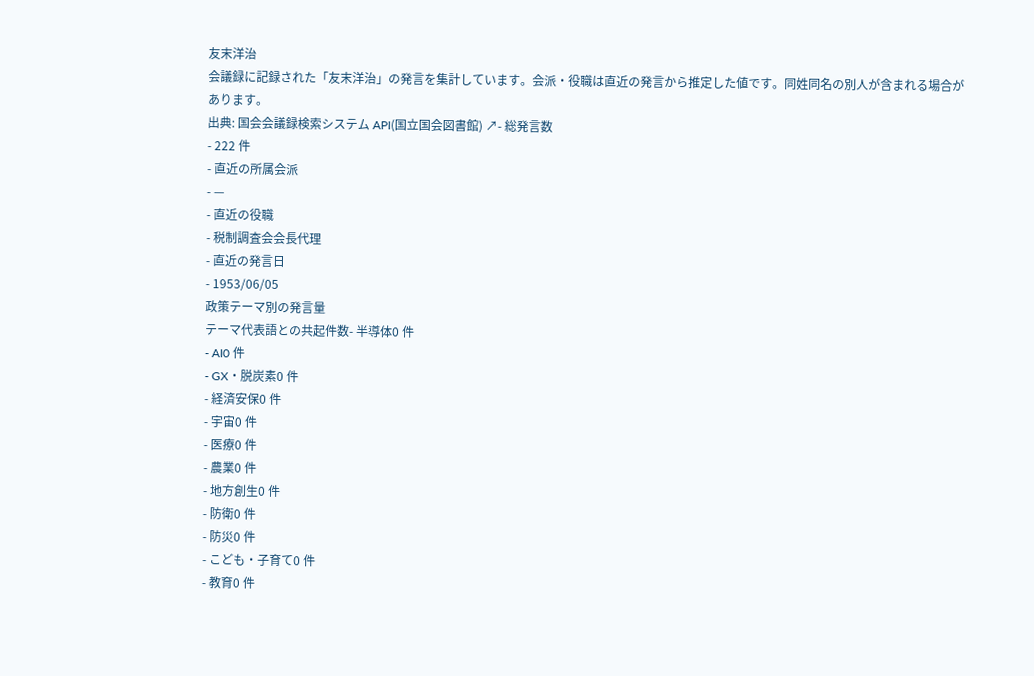友末洋治
会議録に記録された「友末洋治」の発言を集計しています。会派・役職は直近の発言から推定した値です。同姓同名の別人が含まれる場合があります。
出典: 国会会議録検索システム API(国立国会図書館) ↗- 総発言数
- 222 件
- 直近の所属会派
- —
- 直近の役職
- 税制調査会会長代理
- 直近の発言日
- 1953/06/05
政策テーマ別の発言量
テーマ代表語との共起件数- 半導体0 件
- AI0 件
- GX・脱炭素0 件
- 経済安保0 件
- 宇宙0 件
- 医療0 件
- 農業0 件
- 地方創生0 件
- 防衛0 件
- 防災0 件
- こども・子育て0 件
- 教育0 件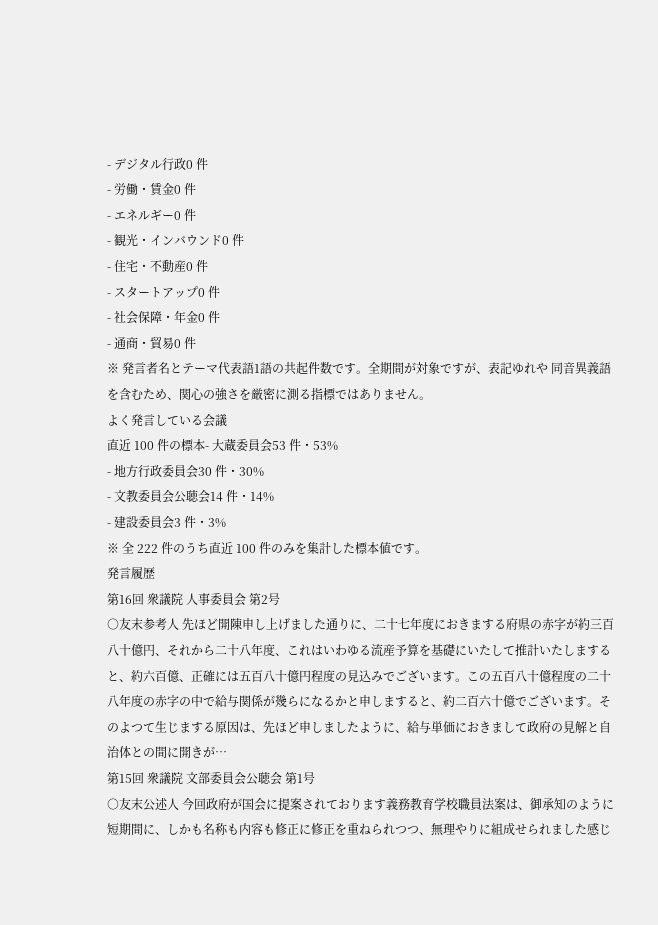- デジタル行政0 件
- 労働・賃金0 件
- エネルギー0 件
- 観光・インバウンド0 件
- 住宅・不動産0 件
- スタートアップ0 件
- 社会保障・年金0 件
- 通商・貿易0 件
※ 発言者名とテーマ代表語1語の共起件数です。全期間が対象ですが、表記ゆれや 同音異義語を含むため、関心の強さを厳密に測る指標ではありません。
よく発言している会議
直近 100 件の標本- 大蔵委員会53 件・53%
- 地方行政委員会30 件・30%
- 文教委員会公聴会14 件・14%
- 建設委員会3 件・3%
※ 全 222 件のうち直近 100 件のみを集計した標本値です。
発言履歴
第16回 衆議院 人事委員会 第2号
○友末参考人 先ほど開陳申し上げました通りに、二十七年度におきまする府県の赤字が約三百八十億円、それから二十八年度、これはいわゆる流産予算を基礎にいたして推計いたしますると、約六百億、正確には五百八十億円程度の見込みでございます。この五百八十億程度の二十八年度の赤字の中で給与関係が幾らになるかと申しますると、約二百六十億でございます。そのよつて生じまする原因は、先ほど申しましたように、給与単価におきまして政府の見解と自治体との間に開きが…
第15回 衆議院 文部委員会公聴会 第1号
○友末公述人 今回政府が国会に提案されております義務教育学校職員法案は、御承知のように短期間に、しかも名称も内容も修正に修正を重ねられつつ、無理やりに組成せられました感じ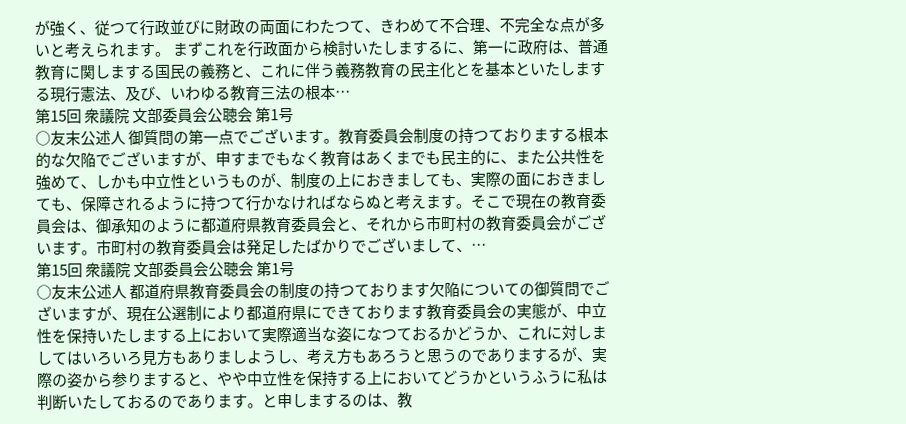が強く、従つて行政並びに財政の両面にわたつて、きわめて不合理、不完全な点が多いと考えられます。 まずこれを行政面から検討いたしまするに、第一に政府は、普通教育に関しまする国民の義務と、これに伴う義務教育の民主化とを基本といたしまする現行憲法、及び、いわゆる教育三法の根本…
第15回 衆議院 文部委員会公聴会 第1号
○友末公述人 御質問の第一点でございます。教育委員会制度の持つておりまする根本的な欠陥でございますが、申すまでもなく教育はあくまでも民主的に、また公共性を強めて、しかも中立性というものが、制度の上におきましても、実際の面におきましても、保障されるように持つて行かなければならぬと考えます。そこで現在の教育委員会は、御承知のように都道府県教育委員会と、それから市町村の教育委員会がございます。市町村の教育委員会は発足したばかりでございまして、…
第15回 衆議院 文部委員会公聴会 第1号
○友末公述人 都道府県教育委員会の制度の持つております欠陥についての御質問でございますが、現在公選制により都道府県にできております教育委員会の実態が、中立性を保持いたしまする上において実際適当な姿になつておるかどうか、これに対しましてはいろいろ見方もありましようし、考え方もあろうと思うのでありまするが、実際の姿から参りますると、やや中立性を保持する上においてどうかというふうに私は判断いたしておるのであります。と申しまするのは、教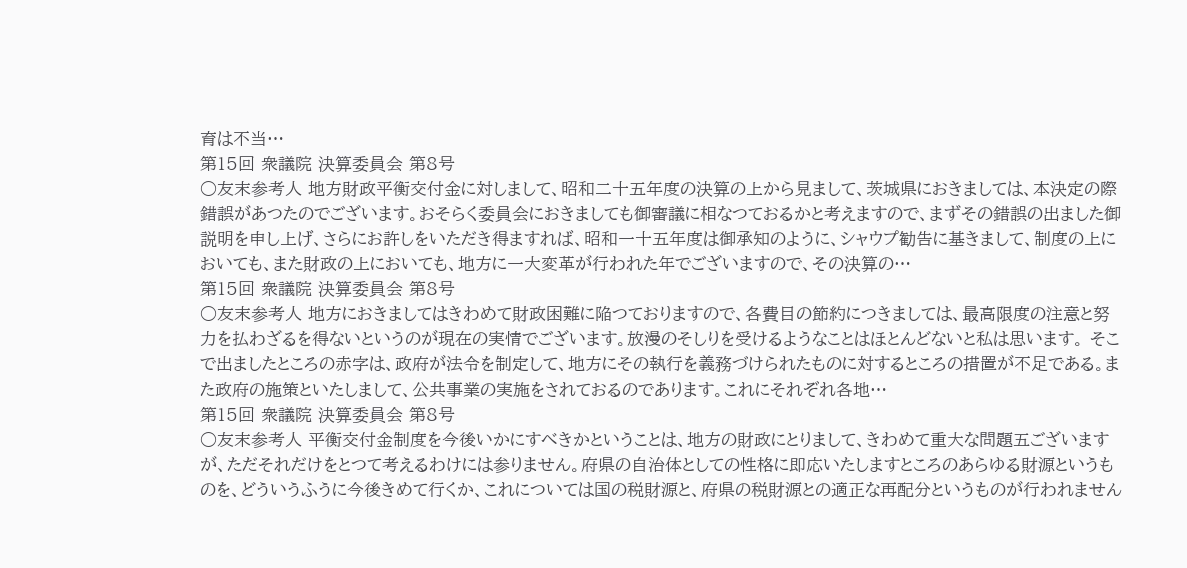育は不当…
第15回 衆議院 決算委員会 第8号
○友末参考人 地方財政平衡交付金に対しまして、昭和二十五年度の決算の上から見まして、茨城県におきましては、本決定の際錯誤があつたのでございます。おそらく委員会におきましても御審議に相なつておるかと考えますので、まずその錯誤の出ました御説明を申し上げ、さらにお許しをいただき得ますれば、昭和一十五年度は御承知のように、シャウプ勧告に基きまして、制度の上においても、また財政の上においても、地方に一大変革が行われた年でございますので、その決算の…
第15回 衆議院 決算委員会 第8号
○友末参考人 地方におきましてはきわめて財政困難に陥つておりますので、各費目の節約につきましては、最高限度の注意と努力を払わざるを得ないというのが現在の実情でございます。放漫のそしりを受けるようなことはほとんどないと私は思います。 そこで出ましたところの赤字は、政府が法令を制定して、地方にその執行を義務づけられたものに対するところの措置が不足である。また政府の施策といたしまして、公共事業の実施をされておるのであります。これにそれぞれ各地…
第15回 衆議院 決算委員会 第8号
○友末参考人 平衡交付金制度を今後いかにすべきかということは、地方の財政にとりまして、きわめて重大な問題五ございますが、ただそれだけをとつて考えるわけには参りません。府県の自治体としての性格に即応いたしますところのあらゆる財源というものを、どういうふうに今後きめて行くか、これについては国の税財源と、府県の税財源との適正な再配分というものが行われません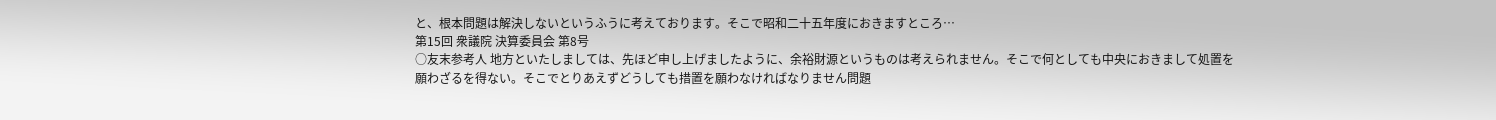と、根本問題は解決しないというふうに考えております。そこで昭和二十五年度におきますところ…
第15回 衆議院 決算委員会 第8号
○友末参考人 地方といたしましては、先ほど申し上げましたように、余裕財源というものは考えられません。そこで何としても中央におきまして処置を願わざるを得ない。そこでとりあえずどうしても措置を願わなければなりません問題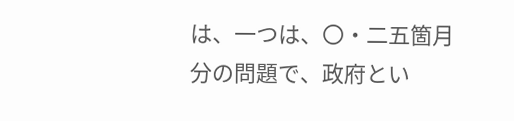は、一つは、〇・二五箇月分の問題で、政府とい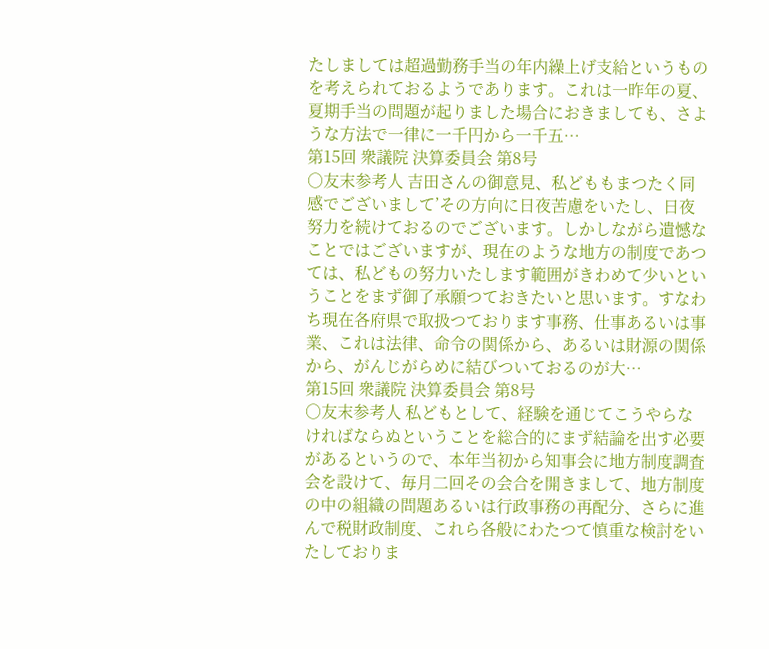たしましては超過勤務手当の年内繰上げ支給というものを考えられておるようであります。これは一昨年の夏、夏期手当の問題が起りました場合におきましても、さような方法で一律に一千円から一千五…
第15回 衆議院 決算委員会 第8号
○友末参考人 吉田さんの御意見、私どももまつたく同感でございまして’その方向に日夜苦慮をいたし、日夜努力を続けておるのでございます。しかしながら遺憾なことではございますが、現在のような地方の制度であつては、私どもの努力いたします範囲がきわめて少いということをまず御了承願つておきたいと思います。すなわち現在各府県で取扱つております事務、仕事あるいは事業、これは法律、命令の関係から、あるいは財源の関係から、がんじがらめに結びついておるのが大…
第15回 衆議院 決算委員会 第8号
○友末参考人 私どもとして、経験を通じてこうやらなければならぬということを総合的にまず結論を出す必要があるというので、本年当初から知事会に地方制度調査会を設けて、毎月二回その会合を開きまして、地方制度の中の組織の問題あるいは行政事務の再配分、さらに進んで税財政制度、これら各般にわたつて慎重な検討をいたしておりま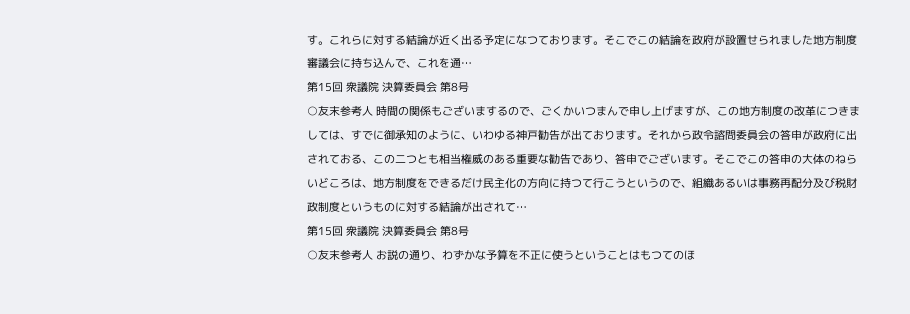す。これらに対する結論が近く出る予定になつております。そこでこの結論を政府が設置せられました地方制度審議会に持ち込んで、これを通…
第15回 衆議院 決算委員会 第8号
○友末参考人 時間の関係もございまするので、ごくかいつまんで申し上げますが、この地方制度の改革につきましては、すでに御承知のように、いわゆる神戸勧告が出ております。それから政令諮問委員会の答申が政府に出されておる、この二つとも相当権威のある重要な勧告であり、答申でございます。そこでこの答申の大体のねらいどころは、地方制度をできるだけ民主化の方向に持つて行こうというので、組織あるいは事務再配分及び税財政制度というものに対する結論が出されて…
第15回 衆議院 決算委員会 第8号
○友末参考人 お説の通り、わずかな予算を不正に使うということはもつてのほ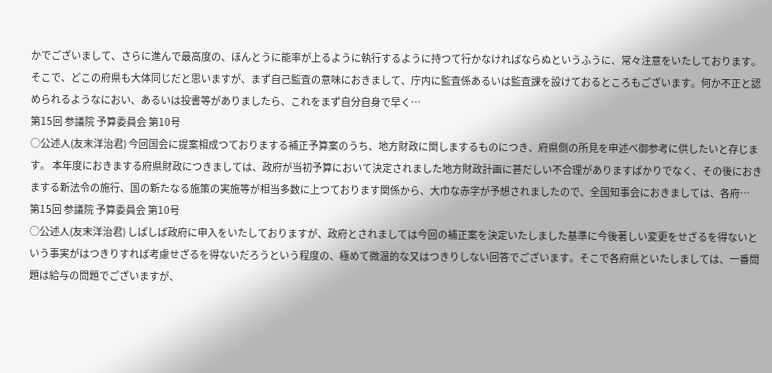かでございまして、さらに進んで最高度の、ほんとうに能率が上るように執行するように持つて行かなければならぬというふうに、常々注意をいたしております。そこで、どこの府県も大体同じだと思いますが、まず自己監査の意味におきまして、庁内に監査係あるいは監査課を設けておるところもございます。何か不正と認められるようなにおい、あるいは投書等がありましたら、これをまず自分自身で早く…
第15回 参議院 予算委員会 第10号
○公述人(友末洋治君) 今回国会に提案相成つておりまする補正予算案のうち、地方財政に関しまするものにつき、府県側の所見を申述べ御参考に供したいと存じます。 本年度におきまする府県財政につきましては、政府が当初予算において決定されました地方財政計画に甚だしい不合理がありますばかりでなく、その後におきまする新法令の施行、国の新たなる施策の実施等が相当多数に上つております関係から、大巾な赤字が予想されましたので、全国知事会におきましては、各府…
第15回 参議院 予算委員会 第10号
○公述人(友末洋治君) しばしば政府に申入をいたしておりますが、政府とされましては今回の補正案を決定いたしました基準に今後著しい変更をせざるを得ないという事実がはつきりすれば考慮せざるを得ないだろうという程度の、極めて微温的な又はつきりしない回答でございます。そこで各府県といたしましては、一番問題は給与の問題でございますが、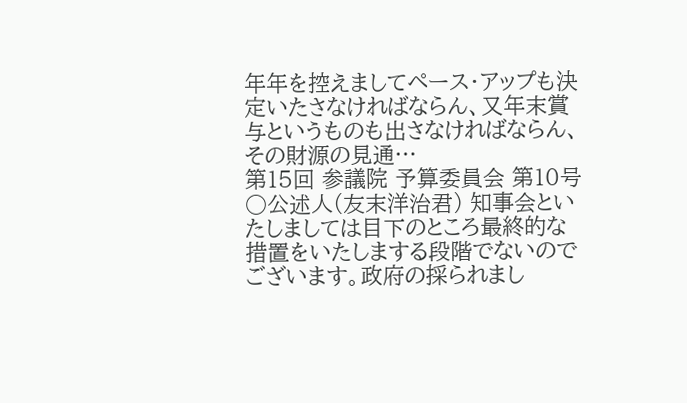年年を控えましてペース・アップも決定いたさなければならん、又年末賞与というものも出さなければならん、その財源の見通…
第15回 参議院 予算委員会 第10号
○公述人(友末洋治君) 知事会といたしましては目下のところ最終的な措置をいたしまする段階でないのでございます。政府の採られまし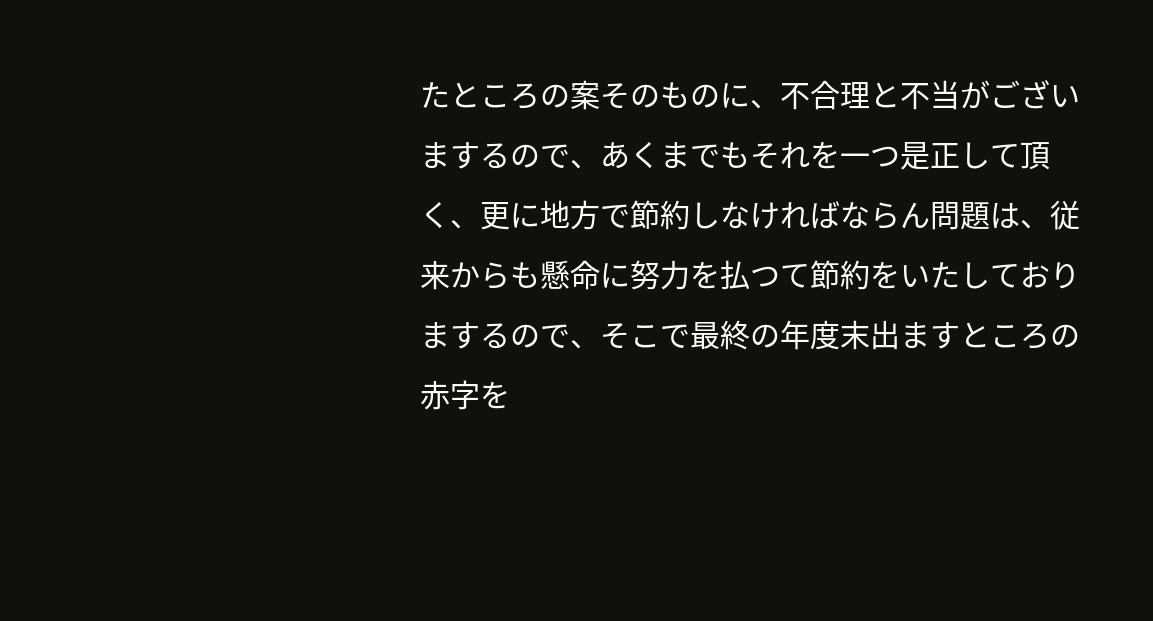たところの案そのものに、不合理と不当がございまするので、あくまでもそれを一つ是正して頂く、更に地方で節約しなければならん問題は、従来からも懸命に努力を払つて節約をいたしておりまするので、そこで最終の年度末出ますところの赤字を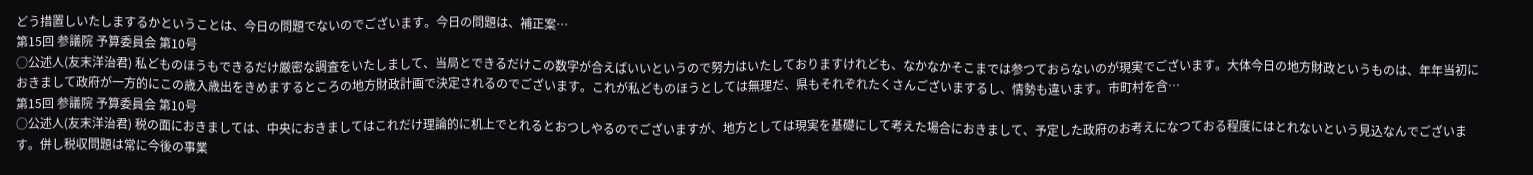どう措置しいたしまするかということは、今日の問題でないのでございます。今日の問題は、補正案…
第15回 参議院 予算委員会 第10号
○公述人(友末洋治君) 私どものほうもできるだけ厳密な調査をいたしまして、当局とできるだけこの数字が合えばいいというので努力はいたしておりますけれども、なかなかそこまでは参つておらないのが現実でございます。大体今日の地方財政というものは、年年当初におきまして政府が一方的にこの歳入歳出をきめまするところの地方財政計画で決定されるのでございます。これが私どものほうとしては無理だ、県もそれぞれたくさんございまするし、情勢も違います。市町村を含…
第15回 参議院 予算委員会 第10号
○公述人(友末洋治君) 税の面におきましては、中央におきましてはこれだけ理論的に机上でとれるとおつしやるのでございますが、地方としては現実を基礎にして考えた場合におきまして、予定した政府のお考えになつておる程度にはとれないという見込なんでございます。併し税収問題は常に今後の事業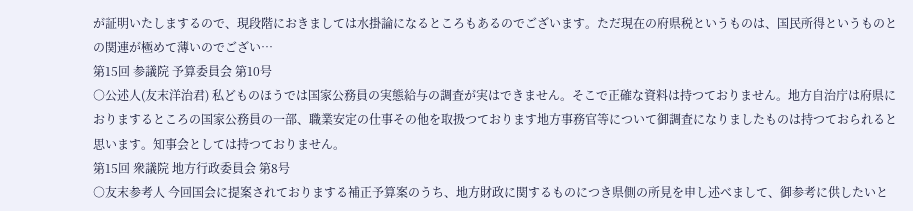が証明いたしまするので、現段階におきましては水掛論になるところもあるのでございます。ただ現在の府県税というものは、国民所得というものとの関連が極めて薄いのでござい…
第15回 参議院 予算委員会 第10号
○公述人(友末洋治君) 私どものほうでは国家公務員の実態給与の調査が実はできません。そこで正確な資料は持つておりません。地方自治庁は府県におりまするところの国家公務員の一部、職業安定の仕事その他を取扱つております地方事務官等について御調査になりましたものは持つておられると思います。知事会としては持つておりません。
第15回 衆議院 地方行政委員会 第8号
○友末参考人 今回国会に提案されておりまする補正予算案のうち、地方財政に関するものにつき県側の所見を申し述べまして、御参考に供したいと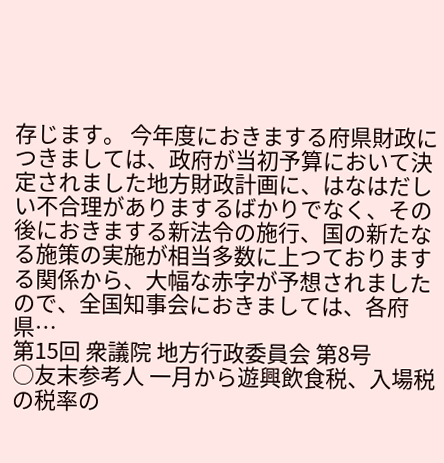存じます。 今年度におきまする府県財政につきましては、政府が当初予算において決定されました地方財政計画に、はなはだしい不合理がありまするばかりでなく、その後におきまする新法令の施行、国の新たなる施策の実施が相当多数に上つておりまする関係から、大幅な赤字が予想されましたので、全国知事会におきましては、各府県…
第15回 衆議院 地方行政委員会 第8号
○友末参考人 一月から遊興飲食税、入場税の税率の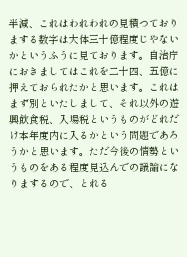半減、これはわれわれの見積つておりまする数字は大体三十億程度じやないかというふうに見ております。自治庁におきましてはこれを二十四、五億に押えておられたかと思います。これはまず別といたしまして、それ以外の遊興飲食税、入場税というものがどれだけ本年度内に入るかという問題であろうかと思います。ただ今後の情勢というものをある程度見込んでの議論になりまするので、とれる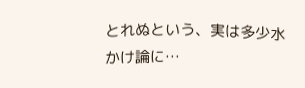とれぬという、実は多少水かけ論に…